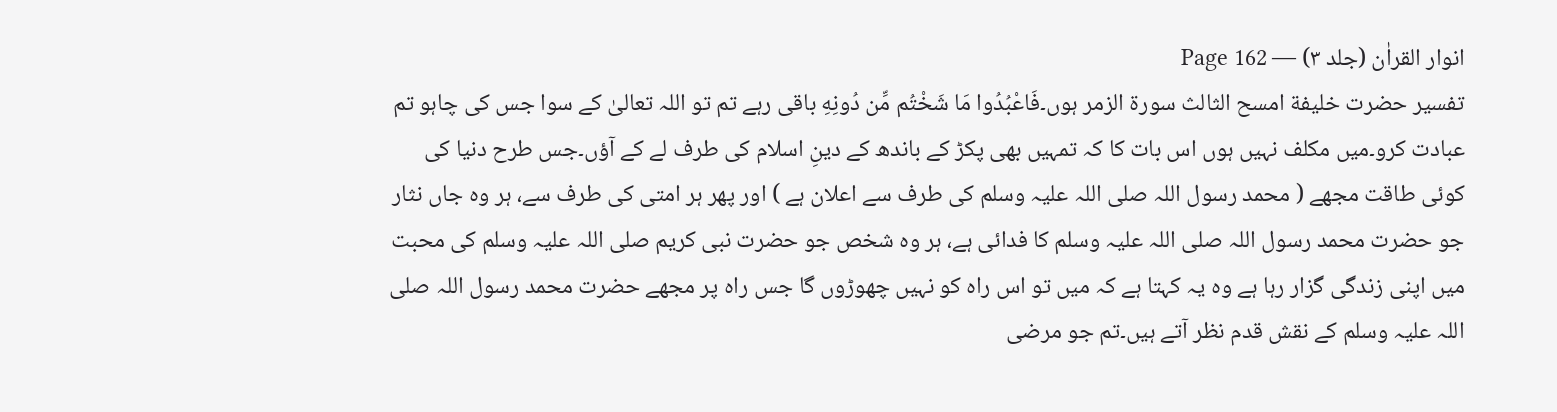انوار القراٰن (جلد ۳) — Page 162
تفسیر حضرت خلیفة امسح الثالث سورة الزمر ہوں۔فَاعْبُدُوا مَا شَخْتُم مِّن دُونِهِ باقی رہے تم تو اللہ تعالیٰ کے سوا جس کی چاہو تم عبادت کرو۔میں مکلف نہیں ہوں اس بات کا کہ تمہیں بھی پکڑ کے باندھ کے دینِ اسلام کی طرف لے کے آؤں۔جس طرح دنیا کی کوئی طاقت مجھے ( محمد رسول اللہ صلی اللہ علیہ وسلم کی طرف سے اعلان ہے ) اور پھر ہر امتی کی طرف سے، ہر وہ جاں نثار جو حضرت محمد رسول اللہ صلی اللہ علیہ وسلم کا فدائی ہے، ہر وہ شخص جو حضرت نبی کریم صلی اللہ علیہ وسلم کی محبت میں اپنی زندگی گزار رہا ہے وہ یہ کہتا ہے کہ میں تو اس راہ کو نہیں چھوڑوں گا جس راہ پر مجھے حضرت محمد رسول اللہ صلی اللہ علیہ وسلم کے نقش قدم نظر آتے ہیں۔تم جو مرضی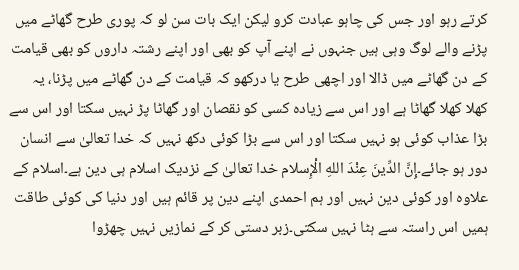کرتے رہو اور جس کی چاہو عبادت کرو لیکن ایک بات سن لو کہ پوری طرح گھاٹے میں پڑنے والے لوگ وہی ہیں جنہوں نے اپنے آپ کو بھی اور اپنے رشتہ داروں کو بھی قیامت کے دن گھاٹے میں ڈالا اور اچھی طرح یا درکھو کہ قیامت کے دن گھاٹے میں پڑنا، یہ کھلا کھلا گھاٹا ہے اور اس سے زیادہ کسی کو نقصان اور گھاٹا پڑ نہیں سکتا اور اس سے بڑا عذاب کوئی ہو نہیں سکتا اور اس سے بڑا کوئی دکھ نہیں کہ خدا تعالیٰ سے انسان دور ہو جائے۔إِنَّ الدِّينَ عِنْدَ اللهِ الْإِسلام خدا تعالیٰ کے نزدیک اسلام ہی دین ہے۔اسلام کے علاوہ اور کوئی دین نہیں اور ہم احمدی اپنے دین پر قائم ہیں اور دنیا کی کوئی طاقت ہمیں اس راستہ سے ہٹا نہیں سکتی۔زبر دستی کر کے نمازیں نہیں چھڑوا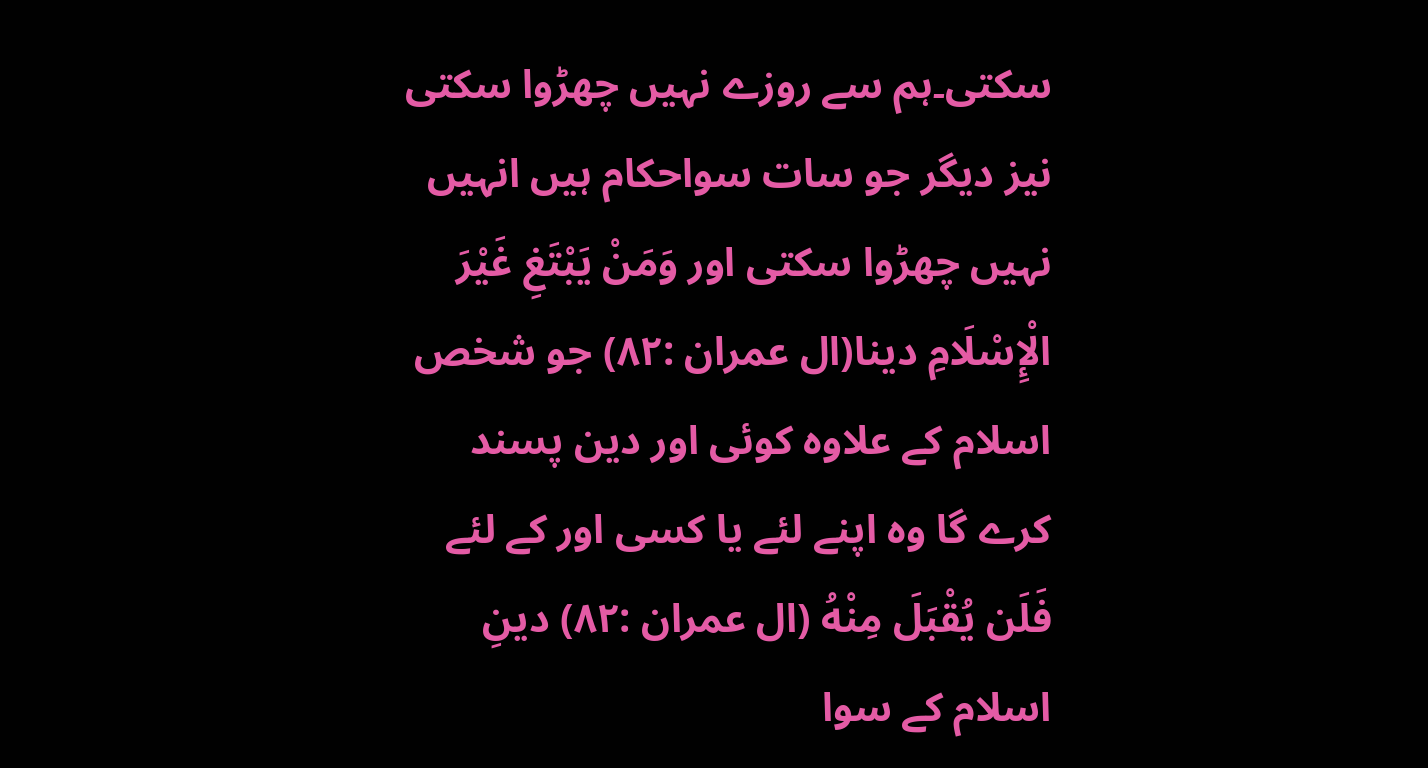سکتی۔ہم سے روزے نہیں چھڑوا سکتی نیز دیگر جو سات سواحکام ہیں انہیں نہیں چھڑوا سکتی اور وَمَنْ يَبْتَغِ غَيْرَ الْإِسْلَامِ دینا(ال عمران :۸۲) جو شخص اسلام کے علاوہ کوئی اور دین پسند کرے گا وہ اپنے لئے یا کسی اور کے لئے فَلَن يُقْبَلَ مِنْهُ (ال عمران :۸۲) دینِ اسلام کے سوا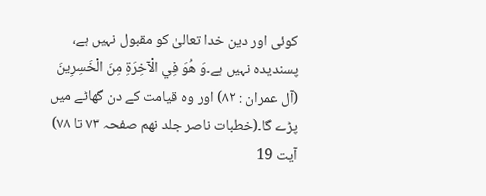کوئی اور دین خدا تعالیٰ کو مقبول نہیں ہے، پسندیدہ نہیں ہے۔وَ هُوَ فِي الْآخِرَةِ مِنَ الْخَسِرِينَ (آل عمران : ۸۲) اور وہ قیامت کے دن گھاٹے میں پڑے گا۔(خطبات ناصر جلد نهم صفحہ ۷۳ تا ۷۸) آیت 19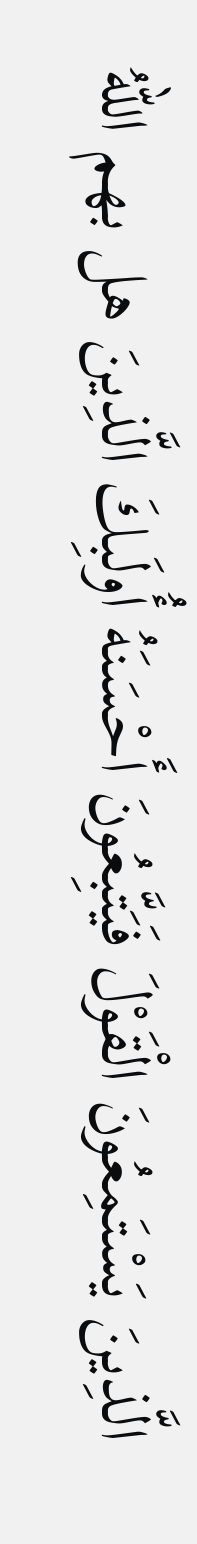الَّذِينَ يَسْتَمِعُونَ الْقَوْلَ فَيَتَّبِعُونَ أَحْسَنَهُ أُولَبِكَ الَّذِينَ هل بهم اللهُ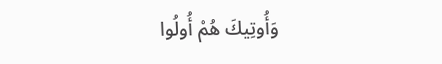وَأُوتِيكَ هُمْ أُولُوا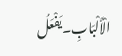الْأَلْبَابِ۔يَفْعَلُ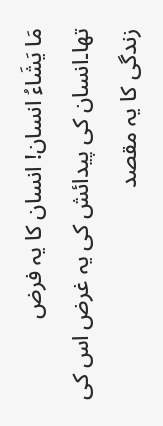مَا يَشَاءُ انسان! انسان کا یہ فرض تھا۔انسان کی پیدائش کی یہ غرض اس کی زندگی کا یہ مقصد